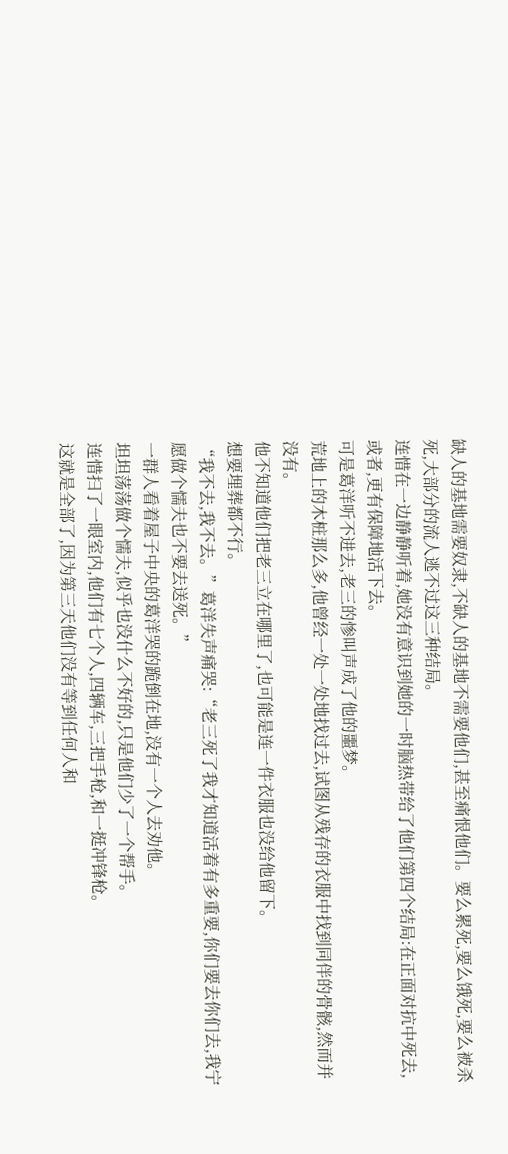缺人的基地需要奴隶,不缺人的基地不需要他们,甚至痛恨他们。要么累死,要么饿死,要么被杀死,大部分的流人逃不过这三种结局。
连惜在一边静静听着,她没有意识到她的一时脑热带给了他们第四个结局:在正面对抗中死去,或者,更有保障地活下去。
可是葛洋听不进去,老三的惨叫声成了他的噩梦。
荒地上的木桩那么多,他曾经一处一处地找过去,试图从残存的衣服中找到同伴的骨骸,然而并没有。
他不知道他们把老三立在哪里了,也可能是连一件衣服也没给他留下。
想要埋葬都不行。
“我不去,我不去。”葛洋失声痛哭:“老三死了我才知道活着有多重要,你们要去你们去,我宁愿做个懦夫也不要去送死。”
一群人看着屋子中央的葛洋哭的跪倒在地,没有一个人去劝他。
坦坦荡荡做个懦夫,似乎也没什么不好的,只是他们少了一个帮手。
连惜扫了一眼室内,他们有七个人,四辆车,三把手枪,和一挺冲锋枪。
这就是全部了,因为第三天他们没有等到任何人和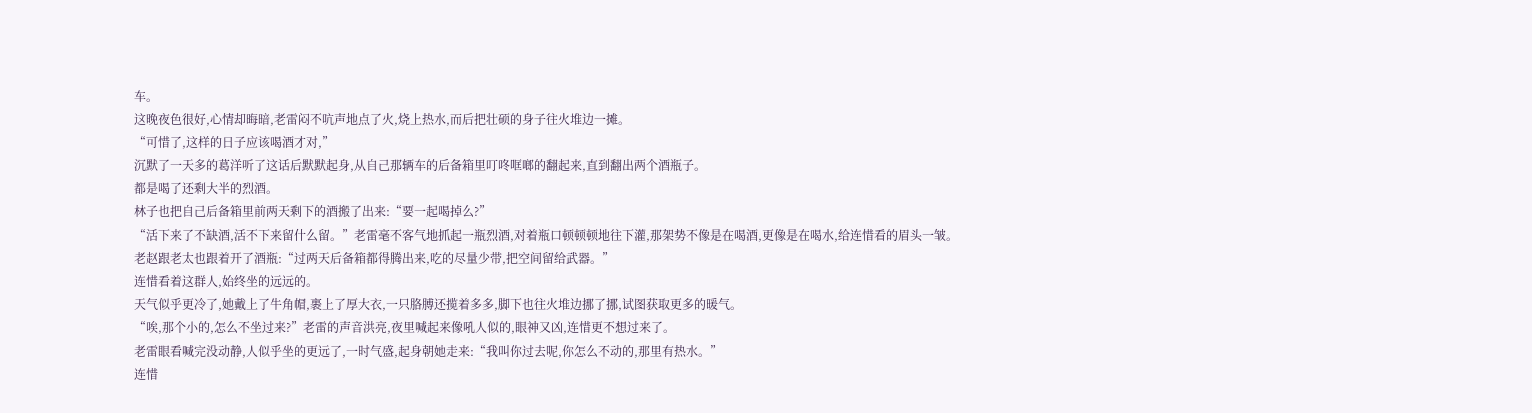车。
这晚夜色很好,心情却晦暗,老雷闷不吭声地点了火,烧上热水,而后把壮硕的身子往火堆边一摊。
“可惜了,这样的日子应该喝酒才对,”
沉默了一天多的葛洋听了这话后默默起身,从自己那辆车的后备箱里叮咚哐啷的翻起来,直到翻出两个酒瓶子。
都是喝了还剩大半的烈酒。
林子也把自己后备箱里前两天剩下的酒搬了出来:“要一起喝掉么?”
“活下来了不缺酒,活不下来留什么留。”老雷毫不客气地抓起一瓶烈酒,对着瓶口顿顿顿地往下灌,那架势不像是在喝酒,更像是在喝水,给连惜看的眉头一皱。
老赵跟老太也跟着开了酒瓶:“过两天后备箱都得腾出来,吃的尽量少带,把空间留给武器。”
连惜看着这群人,始终坐的远远的。
天气似乎更冷了,她戴上了牛角帽,裹上了厚大衣,一只胳膊还揽着多多,脚下也往火堆边挪了挪,试图获取更多的暖气。
“唉,那个小的,怎么不坐过来?”老雷的声音洪亮,夜里喊起来像吼人似的,眼神又凶,连惜更不想过来了。
老雷眼看喊完没动静,人似乎坐的更远了,一时气盛,起身朝她走来:“我叫你过去呢,你怎么不动的,那里有热水。”
连惜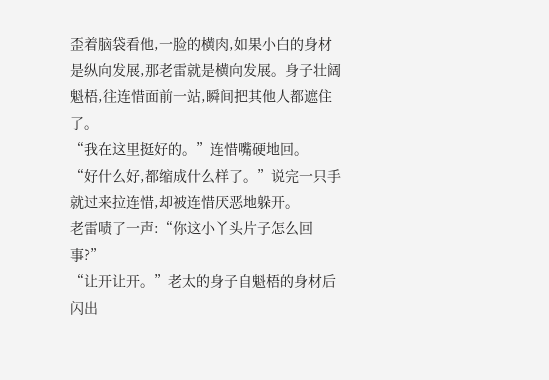歪着脑袋看他,一脸的横肉,如果小白的身材是纵向发展,那老雷就是横向发展。身子壮阔魁梧,往连惜面前一站,瞬间把其他人都遮住了。
“我在这里挺好的。”连惜嘴硬地回。
“好什么好,都缩成什么样了。”说完一只手就过来拉连惜,却被连惜厌恶地躲开。
老雷啧了一声:“你这小丫头片子怎么回事?”
“让开让开。”老太的身子自魁梧的身材后闪出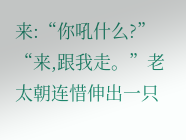来:“你吼什么?”
“来,跟我走。”老太朝连惜伸出一只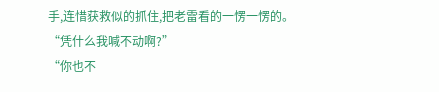手,连惜获救似的抓住,把老雷看的一愣一愣的。
“凭什么我喊不动啊?”
“你也不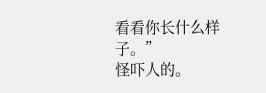看看你长什么样子。”
怪吓人的。